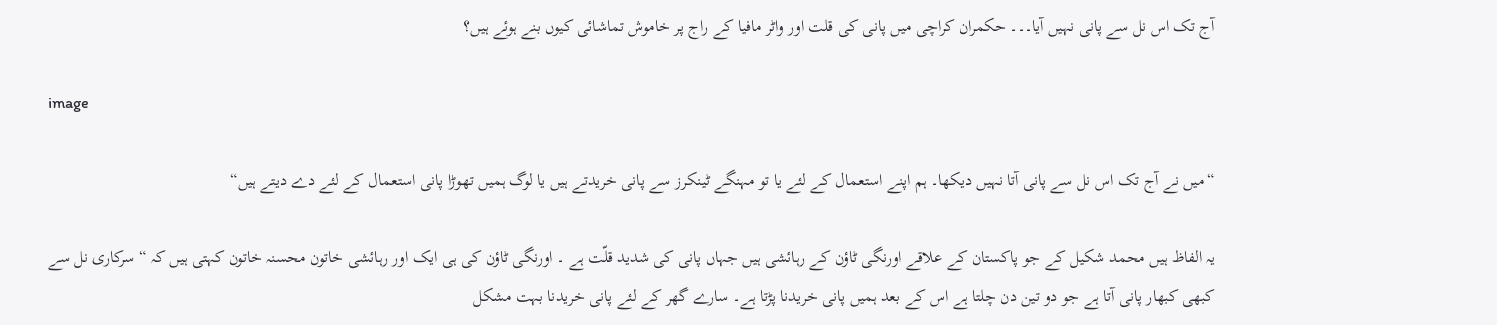آج تک اس نل سے پانی نہیں آیا۔۔۔ حکمران کراچی میں پانی کی قلت اور واٹر مافیا کے راج پر خاموش تماشائی کیوں بنے ہوئے ہیں؟

image

“میں نے آج تک اس نل سے پانی آتا نہیں دیکھا۔ ہم اپنے استعمال کے لئے یا تو مہنگے ٹینکرز سے پانی خریدتے ہیں یا لوگ ہمیں تھوڑا پانی استعمال کے لئے دے دیتے ہیں“

یہ الفاظ ہیں محمد شکیل کے جو پاکستان کے علاقے اورنگی ٹاؤن کے رہائشی ہیں جہاں پانی کی شدید قلّت ہے ۔ اورنگی ٹاؤن کی ہی ایک اور رہائشی خاتون محسنہ خاتون کہتی ہیں کہ “ سرکاری نل سے کبھی کبھار پانی آتا ہے جو دو تین دن چلتا ہے اس کے بعد ہمیں پانی خریدنا پڑتا ہے۔ سارے گھر کے لئے پانی خریدنا بہت مشکل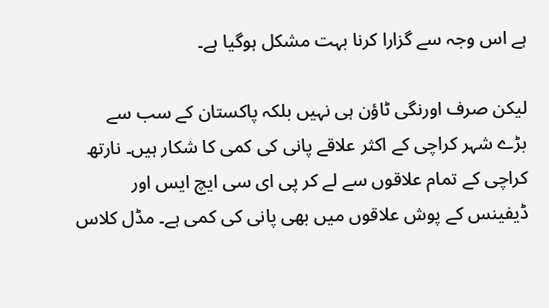ہے اس وجہ سے گزارا کرنا بہت مشکل ہوگیا ہے۔

لیکن صرف اورنگی ٹاؤن ہی نہیں بلکہ پاکستان کے سب سے بڑے شہر کراچی کے اکثر علاقے پانی کی کمی کا شکار ہیں۔ نارتھ کراچی کے تمام علاقوں سے لے کر پی ای سی ایچ ایس اور ڈیفینس کے پوش علاقوں میں بھی پانی کی کمی ہے۔ مڈل کلاس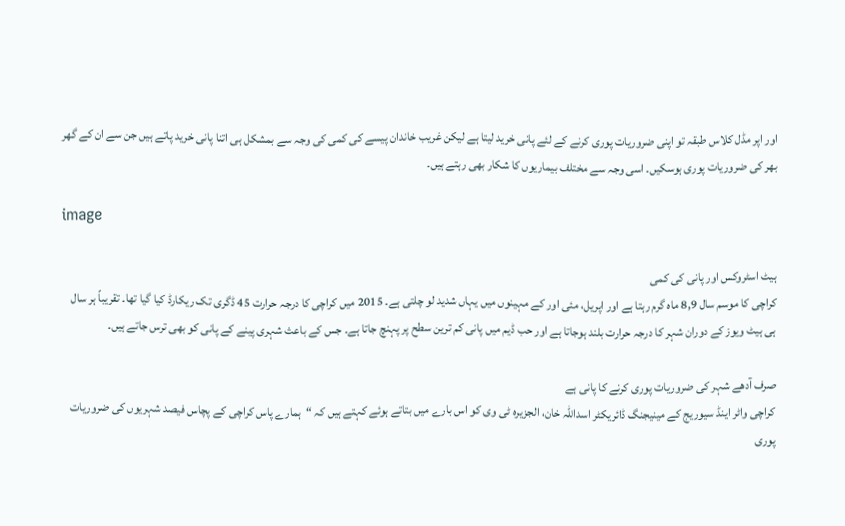اور اپر مڈل کلاس طبقہ تو اپنی ضروریات پوری کرنے کے لئے پانی خرید لیتا ہے لیکن غریب خاندان پیسے کی کمی کی وجہ سے بمشکل ہی اتنا پانی خرید پاتے ہیں جن سے ان کے گھر بھر کی ضروریات پوری ہوسکیں۔ اسی وجہ سے مختلف بیماریوں کا شکار بھی رہتے ہیں۔

image

ہیٹ اسٹروکس اور پانی کی کمی
کراچی کا موسم سال 8,9 ماہ گرم رہتا ہے اور اپریل، مئی اور کے مہینوں میں یہاں شدید لو چلتی ہے۔ 2015 میں کراچی کا درجہ حرارت 45 ڈگری تک ریکارڈ کیا گیا تھا۔ تقریباً ہر سال ہی ہیٹ ویوز کے دوران شہر کا درجہ حرارت بلند ہوجاتا ہے اور حب ڈیم میں پانی کم ترین سطح پر پہنچ جاتا ہے۔ جس کے باعث شہری پینے کے پانی کو بھی ترس جاتے ہیں۔

صرف آدھے شہر کی ضروریات پوری کرنے کا پانی ہے
کراچی واٹر اینڈ سیوریج کے مینیجنگ ڈائریکٹر اسداللہ خان، الجزیرہ ٹی وی کو اس بارے میں بتاتے ہوئے کہتے ہیں کہ “ہمارے پاس کراچی کے پچاس فیصد شہریوں کی ضروریات پوری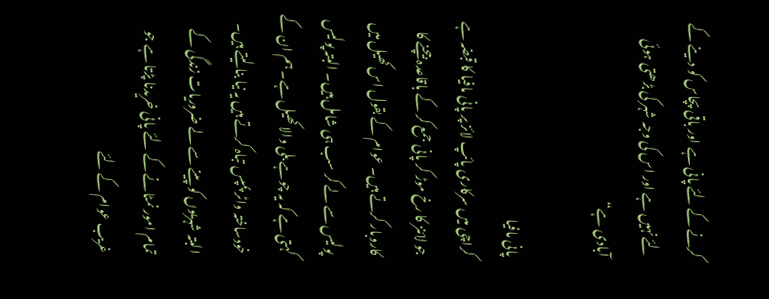کرنے کے لئے پانی ہے اور باقی پچاس کو دینے کے لئے نہیں ہے اور اس کی وجہ شہر کی بڑھتی ہوئی آبادی ہے“

پانی مافیا
کراچی میں سرکاری پائپ لائز پر پانی مافیا کا قبضہ ہے جو لائنز کا رخ موڑ کر پانی جمع کر کے باقاعدہ بیچنے کا کاروبار کرتے ہیں۔ عوام کے بقول اس کھیل میں پولیس سے لے کر سب ہی شامل ہیں۔ البتہ پولیس کہتی ہے کہ یہ چوہے بلی والا کھیل ہے۔ ہم ان کے خودساختہ واٹر پمپس تباہ کرتے ہیں یہ نیا بنا لیتے ہیں۔ البتہ شہریوں کو پینے سے لے ضروریات زندگی کے تمام امور نمٹانے کے لئے پانی خریدنا پڑتا ہے جو غریب عوام کے لئے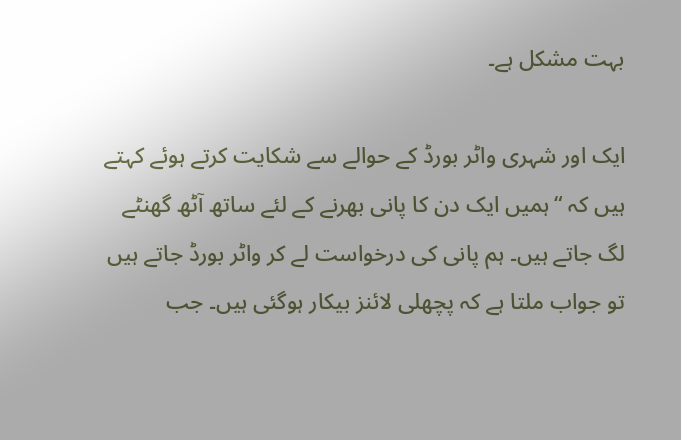بہت مشکل ہے۔

ایک اور شہری واٹر بورڈ کے حوالے سے شکایت کرتے ہوئے کہتے ہیں کہ “ہمیں ایک دن کا پانی بھرنے کے لئے ساتھ آٹھ گھنٹے لگ جاتے ہیں۔ ہم پانی کی درخواست لے کر واٹر بورڈ جاتے ہیں تو جواب ملتا ہے کہ پچھلی لائنز بیکار ہوگئی ہیں۔ جب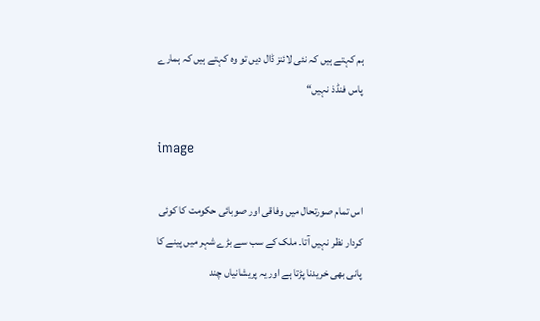ہم کہتے ہیں کہ نئی لائنز ڈال دیں تو وہ کہتے ہیں کہ ہمارے پاس فنڈذ نہیں“

image

اس تمام صورتحال میں وفاقی اور صوبائی حکومت کا کوئی کردار نظر نہیں آتا۔ ملک کے سب سے بڑے شہر میں پینے کا پانی بھی خریدنا پڑتا ہے اور یہ پریشانیاں چند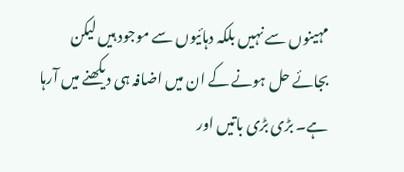مہینوں سے نہیں بلکہ دہائیوں سے موجود ہیں لیکن بجائے حل ہونے کے ان میں اضافہ ہی دیکھنے میں آرہا ہے۔ بڑی بڑی باتیں اور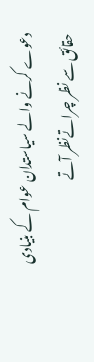دعوے کرنے والے سیاستدان عوام کے بنیادی حقائق سے نظر چراتےنظر آتے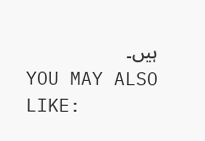ہیں۔
YOU MAY ALSO LIKE: